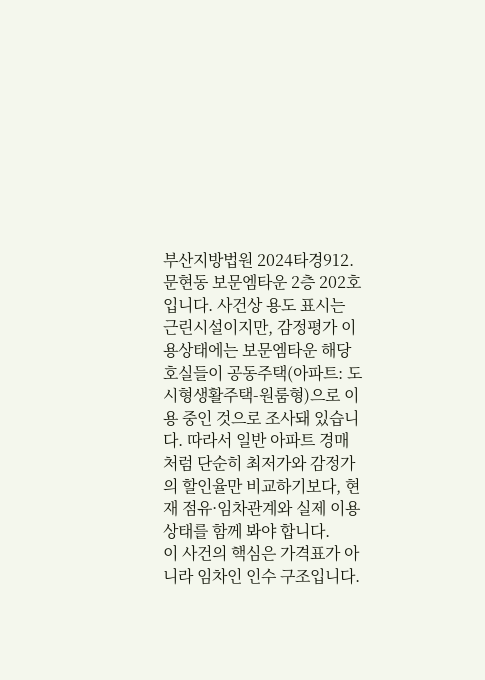부산지방법원 2024타경912. 문현동 보문엠타운 2층 202호입니다. 사건상 용도 표시는 근린시설이지만, 감정평가 이용상태에는 보문엠타운 해당 호실들이 공동주택(아파트: 도시형생활주택-원룸형)으로 이용 중인 것으로 조사돼 있습니다. 따라서 일반 아파트 경매처럼 단순히 최저가와 감정가의 할인율만 비교하기보다, 현재 점유·임차관계와 실제 이용상태를 함께 봐야 합니다.
이 사건의 핵심은 가격표가 아니라 임차인 인수 구조입니다.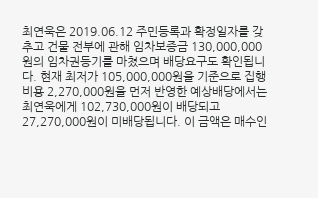최연욱은 2019.06.12 주민등록과 확정일자를 갖추고 건물 전부에 관해 임차보증금 130,000,000원의 임차권등기를 마쳤으며 배당요구도 확인됩니다. 현재 최저가 105,000,000원을 기준으로 집행비용 2,270,000원을 먼저 반영한 예상배당에서는 최연욱에게 102,730,000원이 배당되고 27,270,000원이 미배당됩니다. 이 금액은 매수인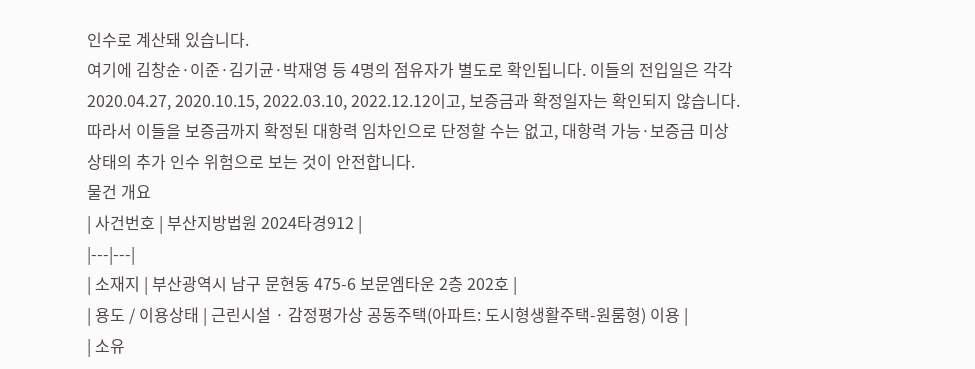인수로 계산돼 있습니다.
여기에 김창순·이준·김기균·박재영 등 4명의 점유자가 별도로 확인됩니다. 이들의 전입일은 각각 2020.04.27, 2020.10.15, 2022.03.10, 2022.12.12이고, 보증금과 확정일자는 확인되지 않습니다. 따라서 이들을 보증금까지 확정된 대항력 임차인으로 단정할 수는 없고, 대항력 가능·보증금 미상 상태의 추가 인수 위험으로 보는 것이 안전합니다.
물건 개요
| 사건번호 | 부산지방법원 2024타경912 |
|---|---|
| 소재지 | 부산광역시 남구 문현동 475-6 보문엠타운 2층 202호 |
| 용도 / 이용상태 | 근린시설 · 감정평가상 공동주택(아파트: 도시형생활주택-원룸형) 이용 |
| 소유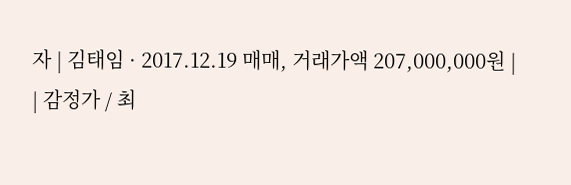자 | 김태임 · 2017.12.19 매매, 거래가액 207,000,000원 |
| 감정가 / 최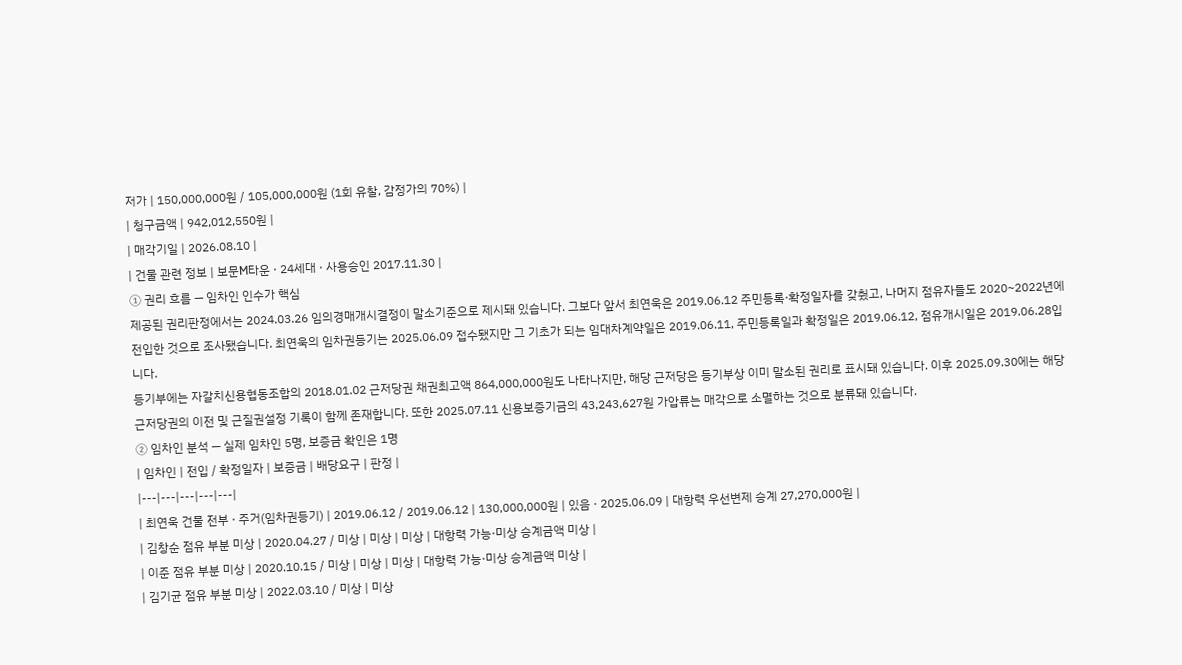저가 | 150,000,000원 / 105,000,000원 (1회 유찰, 감정가의 70%) |
| 청구금액 | 942,012,550원 |
| 매각기일 | 2026.08.10 |
| 건물 관련 정보 | 보문M타운 · 24세대 · 사용승인 2017.11.30 |
① 권리 흐름 — 임차인 인수가 핵심
제공된 권리판정에서는 2024.03.26 임의경매개시결정이 말소기준으로 제시돼 있습니다. 그보다 앞서 최연욱은 2019.06.12 주민등록·확정일자를 갖췄고, 나머지 점유자들도 2020~2022년에 전입한 것으로 조사됐습니다. 최연욱의 임차권등기는 2025.06.09 접수됐지만 그 기초가 되는 임대차계약일은 2019.06.11, 주민등록일과 확정일은 2019.06.12, 점유개시일은 2019.06.28입니다.
등기부에는 자갈치신용협동조합의 2018.01.02 근저당권 채권최고액 864,000,000원도 나타나지만, 해당 근저당은 등기부상 이미 말소된 권리로 표시돼 있습니다. 이후 2025.09.30에는 해당 근저당권의 이전 및 근질권설정 기록이 함께 존재합니다. 또한 2025.07.11 신용보증기금의 43,243,627원 가압류는 매각으로 소멸하는 것으로 분류돼 있습니다.
② 임차인 분석 — 실제 임차인 5명, 보증금 확인은 1명
| 임차인 | 전입 / 확정일자 | 보증금 | 배당요구 | 판정 |
|---|---|---|---|---|
| 최연욱 건물 전부 · 주거(임차권등기) | 2019.06.12 / 2019.06.12 | 130,000,000원 | 있음 · 2025.06.09 | 대항력 우선변제 승계 27,270,000원 |
| 김창순 점유 부분 미상 | 2020.04.27 / 미상 | 미상 | 미상 | 대항력 가능·미상 승계금액 미상 |
| 이준 점유 부분 미상 | 2020.10.15 / 미상 | 미상 | 미상 | 대항력 가능·미상 승계금액 미상 |
| 김기균 점유 부분 미상 | 2022.03.10 / 미상 | 미상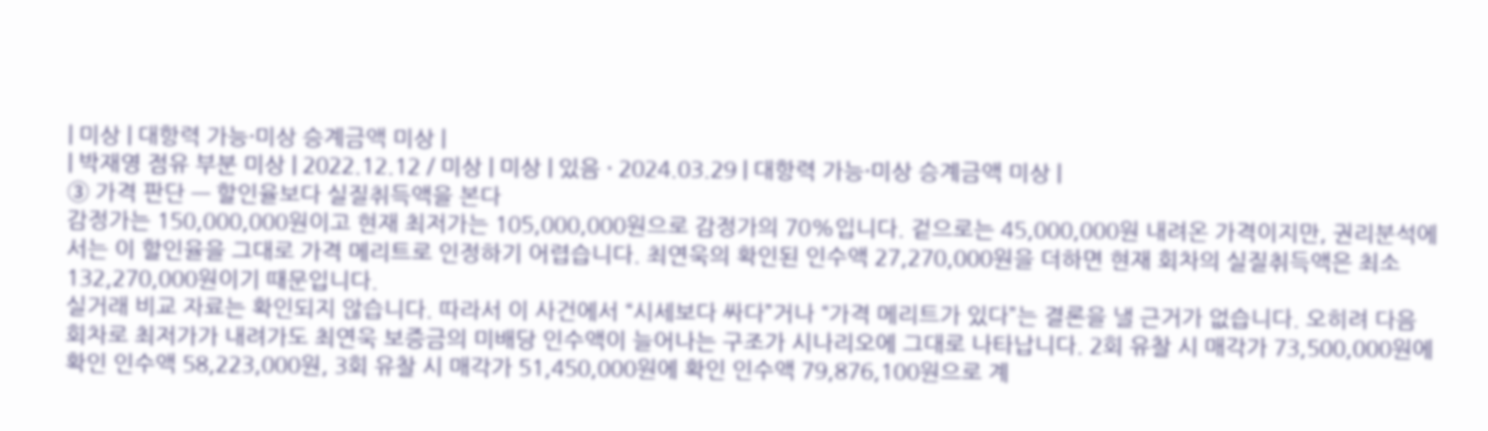| 미상 | 대항력 가능·미상 승계금액 미상 |
| 박재영 점유 부분 미상 | 2022.12.12 / 미상 | 미상 | 있음 · 2024.03.29 | 대항력 가능·미상 승계금액 미상 |
③ 가격 판단 — 할인율보다 실질취득액을 본다
감정가는 150,000,000원이고 현재 최저가는 105,000,000원으로 감정가의 70%입니다. 겉으로는 45,000,000원 내려온 가격이지만, 권리분석에서는 이 할인율을 그대로 가격 메리트로 인정하기 어렵습니다. 최연욱의 확인된 인수액 27,270,000원을 더하면 현재 회차의 실질취득액은 최소 132,270,000원이기 때문입니다.
실거래 비교 자료는 확인되지 않습니다. 따라서 이 사건에서 “시세보다 싸다”거나 “가격 메리트가 있다”는 결론을 낼 근거가 없습니다. 오히려 다음 회차로 최저가가 내려가도 최연욱 보증금의 미배당 인수액이 늘어나는 구조가 시나리오에 그대로 나타납니다. 2회 유찰 시 매각가 73,500,000원에 확인 인수액 58,223,000원, 3회 유찰 시 매각가 51,450,000원에 확인 인수액 79,876,100원으로 계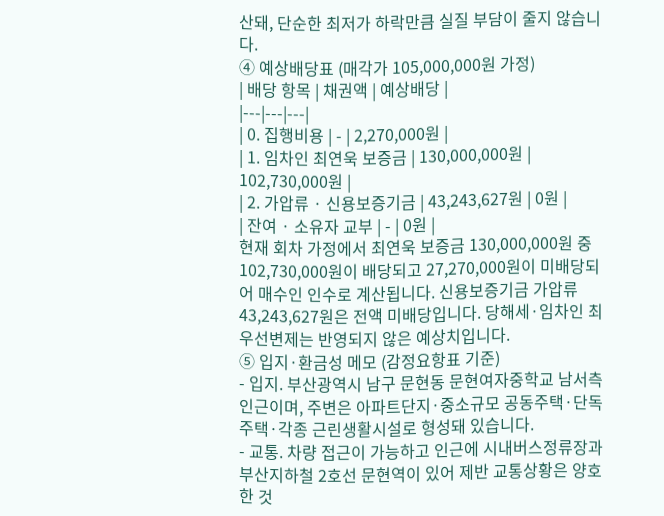산돼, 단순한 최저가 하락만큼 실질 부담이 줄지 않습니다.
④ 예상배당표 (매각가 105,000,000원 가정)
| 배당 항목 | 채권액 | 예상배당 |
|---|---|---|
| 0. 집행비용 | - | 2,270,000원 |
| 1. 임차인 최연욱 보증금 | 130,000,000원 | 102,730,000원 |
| 2. 가압류 · 신용보증기금 | 43,243,627원 | 0원 |
| 잔여 · 소유자 교부 | - | 0원 |
현재 회차 가정에서 최연욱 보증금 130,000,000원 중 102,730,000원이 배당되고 27,270,000원이 미배당되어 매수인 인수로 계산됩니다. 신용보증기금 가압류 43,243,627원은 전액 미배당입니다. 당해세·임차인 최우선변제는 반영되지 않은 예상치입니다.
⑤ 입지·환금성 메모 (감정요항표 기준)
- 입지. 부산광역시 남구 문현동 문현여자중학교 남서측 인근이며, 주변은 아파트단지·중소규모 공동주택·단독주택·각종 근린생활시설로 형성돼 있습니다.
- 교통. 차량 접근이 가능하고 인근에 시내버스정류장과 부산지하철 2호선 문현역이 있어 제반 교통상황은 양호한 것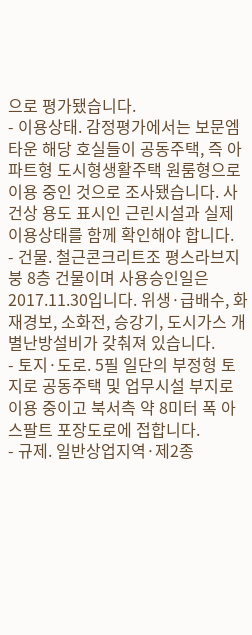으로 평가됐습니다.
- 이용상태. 감정평가에서는 보문엠타운 해당 호실들이 공동주택, 즉 아파트형 도시형생활주택 원룸형으로 이용 중인 것으로 조사됐습니다. 사건상 용도 표시인 근린시설과 실제 이용상태를 함께 확인해야 합니다.
- 건물. 철근콘크리트조 평스라브지붕 8층 건물이며 사용승인일은 2017.11.30입니다. 위생·급배수, 화재경보, 소화전, 승강기, 도시가스 개별난방설비가 갖춰져 있습니다.
- 토지·도로. 5필 일단의 부정형 토지로 공동주택 및 업무시설 부지로 이용 중이고 북서측 약 8미터 폭 아스팔트 포장도로에 접합니다.
- 규제. 일반상업지역·제2종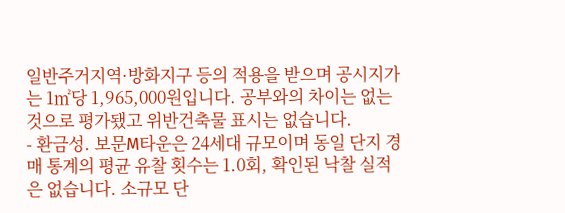일반주거지역·방화지구 등의 적용을 받으며 공시지가는 1㎡당 1,965,000원입니다. 공부와의 차이는 없는 것으로 평가됐고 위반건축물 표시는 없습니다.
- 환금성. 보문M타운은 24세대 규모이며 동일 단지 경매 통계의 평균 유찰 횟수는 1.0회, 확인된 낙찰 실적은 없습니다. 소규모 단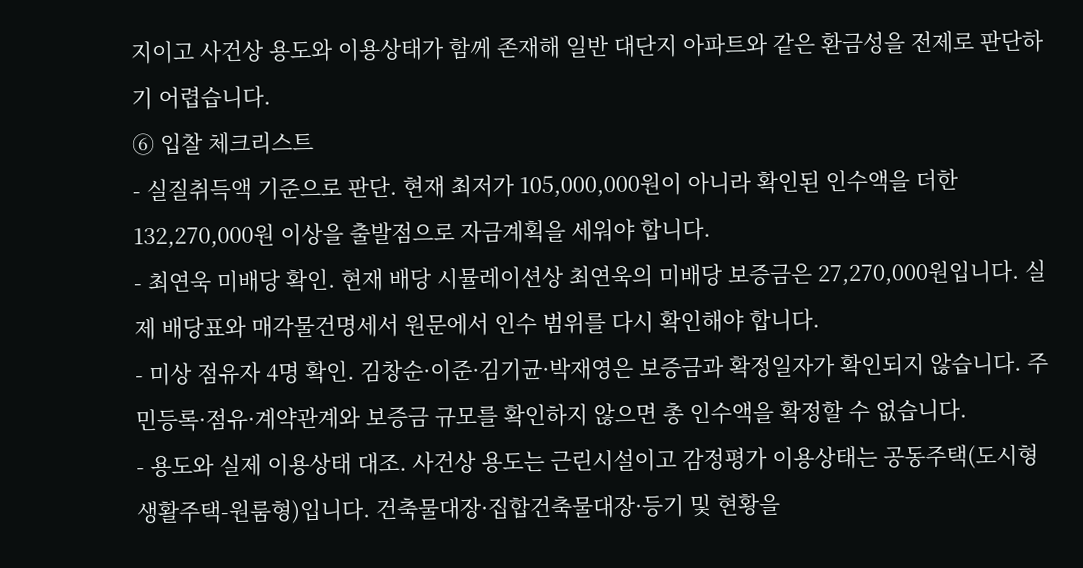지이고 사건상 용도와 이용상태가 함께 존재해 일반 대단지 아파트와 같은 환금성을 전제로 판단하기 어렵습니다.
⑥ 입찰 체크리스트
- 실질취득액 기준으로 판단. 현재 최저가 105,000,000원이 아니라 확인된 인수액을 더한 132,270,000원 이상을 출발점으로 자금계획을 세워야 합니다.
- 최연욱 미배당 확인. 현재 배당 시뮬레이션상 최연욱의 미배당 보증금은 27,270,000원입니다. 실제 배당표와 매각물건명세서 원문에서 인수 범위를 다시 확인해야 합니다.
- 미상 점유자 4명 확인. 김창순·이준·김기균·박재영은 보증금과 확정일자가 확인되지 않습니다. 주민등록·점유·계약관계와 보증금 규모를 확인하지 않으면 총 인수액을 확정할 수 없습니다.
- 용도와 실제 이용상태 대조. 사건상 용도는 근린시설이고 감정평가 이용상태는 공동주택(도시형생활주택-원룸형)입니다. 건축물대장·집합건축물대장·등기 및 현황을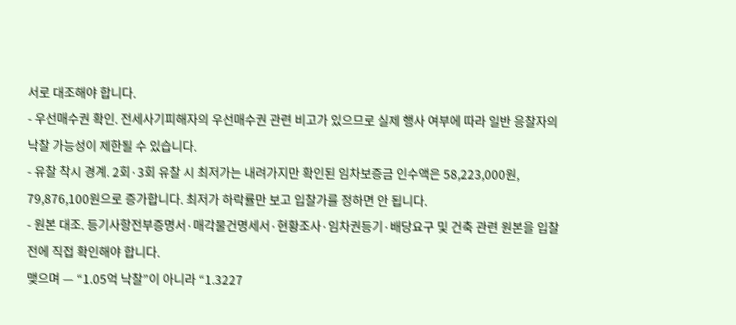서로 대조해야 합니다.
- 우선매수권 확인. 전세사기피해자의 우선매수권 관련 비고가 있으므로 실제 행사 여부에 따라 일반 응찰자의 낙찰 가능성이 제한될 수 있습니다.
- 유찰 착시 경계. 2회·3회 유찰 시 최저가는 내려가지만 확인된 임차보증금 인수액은 58,223,000원, 79,876,100원으로 증가합니다. 최저가 하락률만 보고 입찰가를 정하면 안 됩니다.
- 원본 대조. 등기사항전부증명서·매각물건명세서·현황조사·임차권등기·배당요구 및 건축 관련 원본을 입찰 전에 직접 확인해야 합니다.
맺으며 — “1.05억 낙찰”이 아니라 “1.3227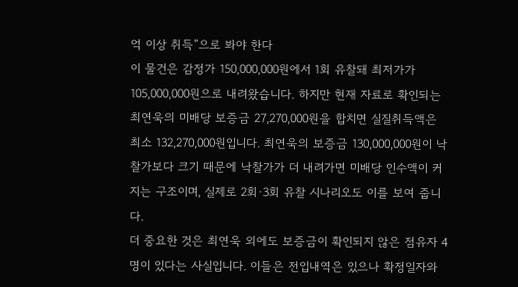억 이상 취득”으로 봐야 한다
이 물건은 감정가 150,000,000원에서 1회 유찰돼 최저가가 105,000,000원으로 내려왔습니다. 하지만 현재 자료로 확인되는 최연욱의 미배당 보증금 27,270,000원을 합치면 실질취득액은 최소 132,270,000원입니다. 최연욱의 보증금 130,000,000원이 낙찰가보다 크기 때문에 낙찰가가 더 내려가면 미배당 인수액이 커지는 구조이며, 실제로 2회·3회 유찰 시나리오도 이를 보여 줍니다.
더 중요한 것은 최연욱 외에도 보증금이 확인되지 않은 점유자 4명이 있다는 사실입니다. 이들은 전입내역은 있으나 확정일자와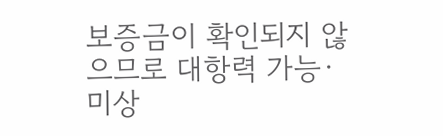보증금이 확인되지 않으므로 대항력 가능·미상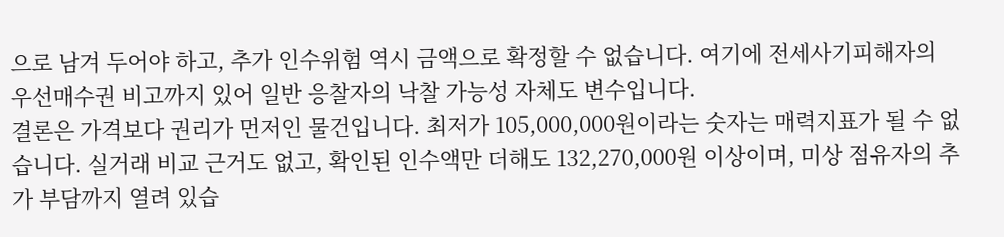으로 남겨 두어야 하고, 추가 인수위험 역시 금액으로 확정할 수 없습니다. 여기에 전세사기피해자의 우선매수권 비고까지 있어 일반 응찰자의 낙찰 가능성 자체도 변수입니다.
결론은 가격보다 권리가 먼저인 물건입니다. 최저가 105,000,000원이라는 숫자는 매력지표가 될 수 없습니다. 실거래 비교 근거도 없고, 확인된 인수액만 더해도 132,270,000원 이상이며, 미상 점유자의 추가 부담까지 열려 있습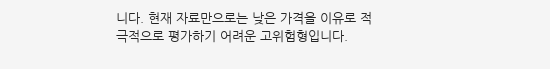니다. 현재 자료만으로는 낮은 가격을 이유로 적극적으로 평가하기 어려운 고위험형입니다.